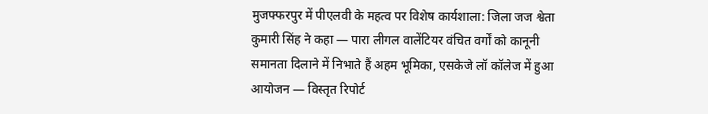मुजफ्फरपुर में पीएलवी के महत्व पर विशेष कार्यशाला: जिला जज श्वेता कुमारी सिंह ने कहा — पारा लीगल वालेंटियर वंचित वर्गों को कानूनी समानता दिलाने में निभाते हैं अहम भूमिका, एसकेजे लॉ कॉलेज में हुआ आयोजन — विस्तृत रिपोर्ट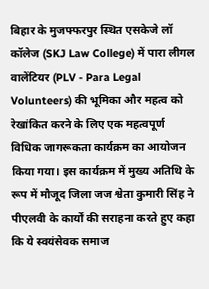बिहार के मुजफ्फरपुर स्थित एसकेजे लॉ कॉलेज (SKJ Law College) में पारा लीगल वालेंटियर (PLV - Para Legal Volunteers) की भूमिका और महत्व को रेखांकित करने के लिए एक महत्वपूर्ण विधिक जागरूकता कार्यक्रम का आयोजन किया गया। इस कार्यक्रम में मुख्य अतिथि के रूप में मौजूद जिला जज श्वेता कुमारी सिंह ने पीएलवी के कार्यों की सराहना करते हुए कहा कि ये स्वयंसेवक समाज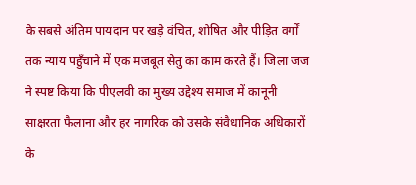के सबसे अंतिम पायदान पर खड़े वंचित, शोषित और पीड़ित वर्गों तक न्याय पहुँचाने में एक मजबूत सेतु का काम करते हैं। जिला जज ने स्पष्ट किया कि पीएलवी का मुख्य उद्देश्य समाज में कानूनी साक्षरता फैलाना और हर नागरिक को उसके संवैधानिक अधिकारों के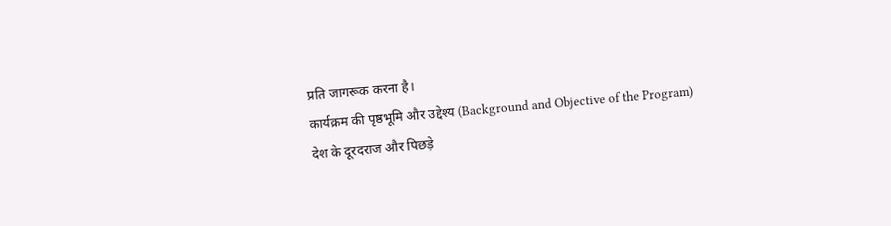प्रति जागरूक करना है।
कार्यक्रम की पृष्ठभूमि और उद्देश्य (Background and Objective of the Program)
देश के दूरदराज और पिछड़े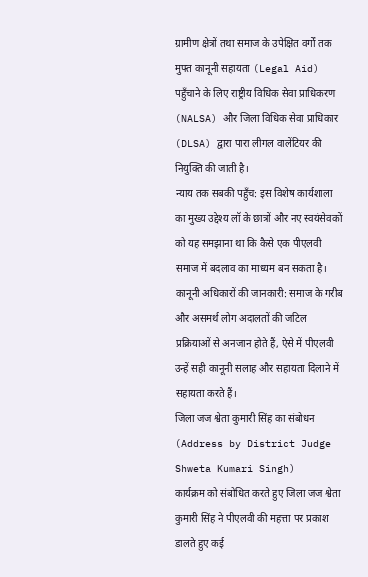ग्रामीण क्षेत्रों तथा समाज के उपेक्षित वर्गों तक मुफ्त कानूनी सहायता (Legal Aid) पहुँचाने के लिए राष्ट्रीय विधिक सेवा प्राधिकरण (NALSA) और जिला विधिक सेवा प्राधिकार (DLSA) द्वारा पारा लीगल वालेंटियर की नियुक्ति की जाती है।
न्याय तक सबकी पहुँच: इस विशेष कार्यशाला का मुख्य उद्देश्य लॉ के छात्रों और नए स्वयंसेवकों को यह समझाना था कि कैसे एक पीएलवी समाज में बदलाव का माध्यम बन सकता है।
कानूनी अधिकारों की जानकारी: समाज के गरीब और असमर्थ लोग अदालतों की जटिल प्रक्रियाओं से अनजान होते हैं, ऐसे में पीएलवी उन्हें सही कानूनी सलाह और सहायता दिलाने में सहायता करते हैं।
जिला जज श्वेता कुमारी सिंह का संबोधन (Address by District Judge Shweta Kumari Singh)
कार्यक्रम को संबोधित करते हुए जिला जज श्वेता कुमारी सिंह ने पीएलवी की महत्ता पर प्रकाश डालते हुए कई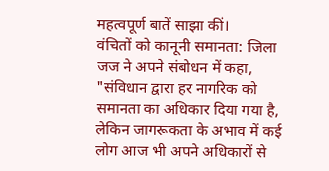महत्वपूर्ण बातें साझा कीं।
वंचितों को कानूनी समानता: जिला जज ने अपने संबोधन में कहा, "संविधान द्वारा हर नागरिक को समानता का अधिकार दिया गया है, लेकिन जागरूकता के अभाव में कई लोग आज भी अपने अधिकारों से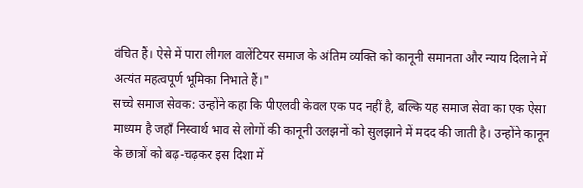वंचित हैं। ऐसे में पारा लीगल वालेंटियर समाज के अंतिम व्यक्ति को कानूनी समानता और न्याय दिलाने में अत्यंत महत्वपूर्ण भूमिका निभाते हैं।"
सच्चे समाज सेवक: उन्होंने कहा कि पीएलवी केवल एक पद नहीं है, बल्कि यह समाज सेवा का एक ऐसा माध्यम है जहाँ निस्वार्थ भाव से लोगों की कानूनी उलझनों को सुलझाने में मदद की जाती है। उन्होंने कानून के छात्रों को बढ़-चढ़कर इस दिशा में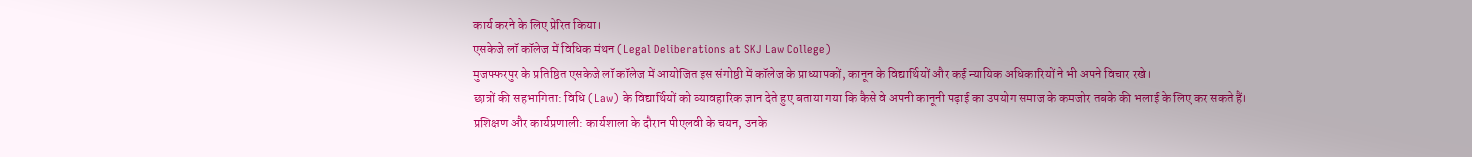कार्य करने के लिए प्रेरित किया।
एसकेजे लॉ कॉलेज में विधिक मंथन (Legal Deliberations at SKJ Law College)
मुजफ्फरपुर के प्रतिष्ठित एसकेजे लॉ कॉलेज में आयोजित इस संगोष्ठी में कॉलेज के प्राध्यापकों, कानून के विद्यार्थियों और कई न्यायिक अधिकारियों ने भी अपने विचार रखे।
छात्रों की सहभागिता: विधि (Law) के विद्यार्थियों को व्यावहारिक ज्ञान देते हुए बताया गया कि कैसे वे अपनी कानूनी पढ़ाई का उपयोग समाज के कमजोर तबके की भलाई के लिए कर सकते हैं।
प्रशिक्षण और कार्यप्रणाली: कार्यशाला के दौरान पीएलवी के चयन, उनके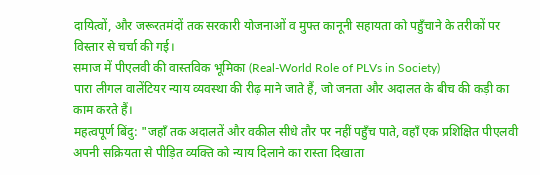दायित्वों, और जरूरतमंदों तक सरकारी योजनाओं व मुफ्त कानूनी सहायता को पहुँचाने के तरीकों पर विस्तार से चर्चा की गई।
समाज में पीएलवी की वास्तविक भूमिका (Real-World Role of PLVs in Society)
पारा लीगल वालेंटियर न्याय व्यवस्था की रीढ़ माने जाते हैं, जो जनता और अदालत के बीच की कड़ी का काम करते हैं।
महत्वपूर्ण बिंदु: "जहाँ तक अदालतें और वकील सीधे तौर पर नहीं पहुँच पाते, वहाँ एक प्रशिक्षित पीएलवी अपनी सक्रियता से पीड़ित व्यक्ति को न्याय दिलाने का रास्ता दिखाता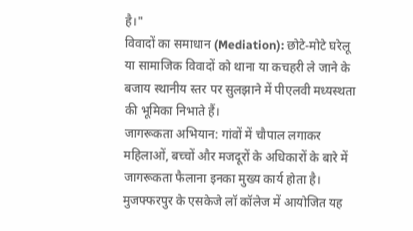है।"
विवादों का समाधान (Mediation): छोटे-मोटे घरेलू या सामाजिक विवादों को थाना या कचहरी ले जाने के बजाय स्थानीय स्तर पर सुलझाने में पीएलवी मध्यस्थता की भूमिका निभाते हैं।
जागरूकता अभियान: गांवों में चौपाल लगाकर महिलाओं, बच्चों और मजदूरों के अधिकारों के बारे में जागरूकता फैलाना इनका मुख्य कार्य होता है।
मुजफ्फरपुर के एसकेजे लॉ कॉलेज में आयोजित यह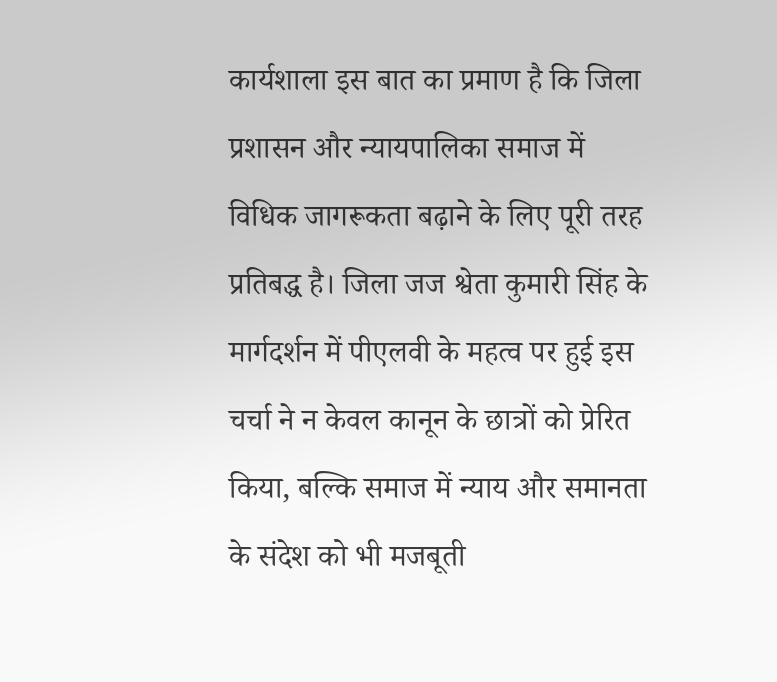कार्यशाला इस बात का प्रमाण है कि जिला प्रशासन और न्यायपालिका समाज में विधिक जागरूकता बढ़ाने के लिए पूरी तरह प्रतिबद्ध है। जिला जज श्वेता कुमारी सिंह के मार्गदर्शन में पीएलवी के महत्व पर हुई इस चर्चा ने न केवल कानून के छात्रों को प्रेरित किया, बल्कि समाज में न्याय और समानता के संदेश को भी मजबूती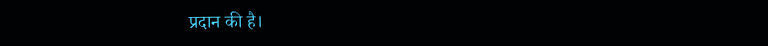प्रदान की है।